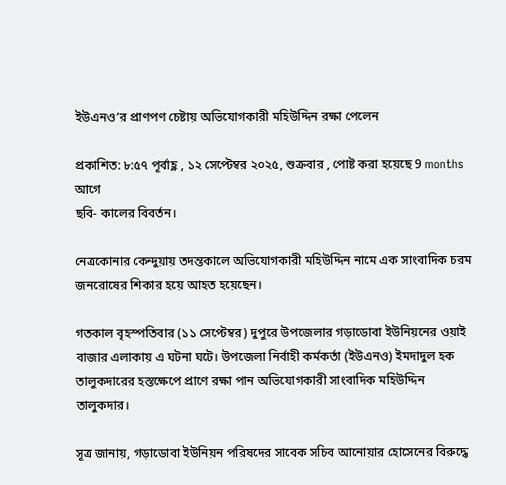ইউএনও’র প্রাণপণ চেষ্টায় অভিযোগকারী মহিউদ্দিন রক্ষা পেলেন

প্রকাশিত: ৮:৫৭ পূর্বাহ্ণ , ১২ সেপ্টেম্বর ২০২৫, শুক্রবার , পোষ্ট করা হয়েছে 9 months আগে
ছবি- কালের বিবর্তন।

নেত্রকোনার কেন্দুয়ায় তদন্তকালে অভিযোগকারী মহিউদ্দিন নামে এক সাংবাদিক চরম জনরোষের শিকার হয়ে আহত হয়েছেন।

গতকাল বৃহস্পতিবার (১১ সেপ্টেম্বর) দুপুরে উপজেলার গড়াডোবা ইউনিয়নের ওয়াই বাজার এলাকায় এ ঘটনা ঘটে। উপজেলা নির্বাহী কর্মকর্তা (ইউএনও) ইমদাদুল হক তালুকদারের হস্তক্ষেপে প্রাণে রক্ষা পান অভিযোগকারী সাংবাদিক মহিউদ্দিন তালুকদার।

সূত্র জানায়, গড়াডোবা ইউনিয়ন পরিষদের সাবেক সচিব আনোয়ার হোসেনের বিরুদ্ধে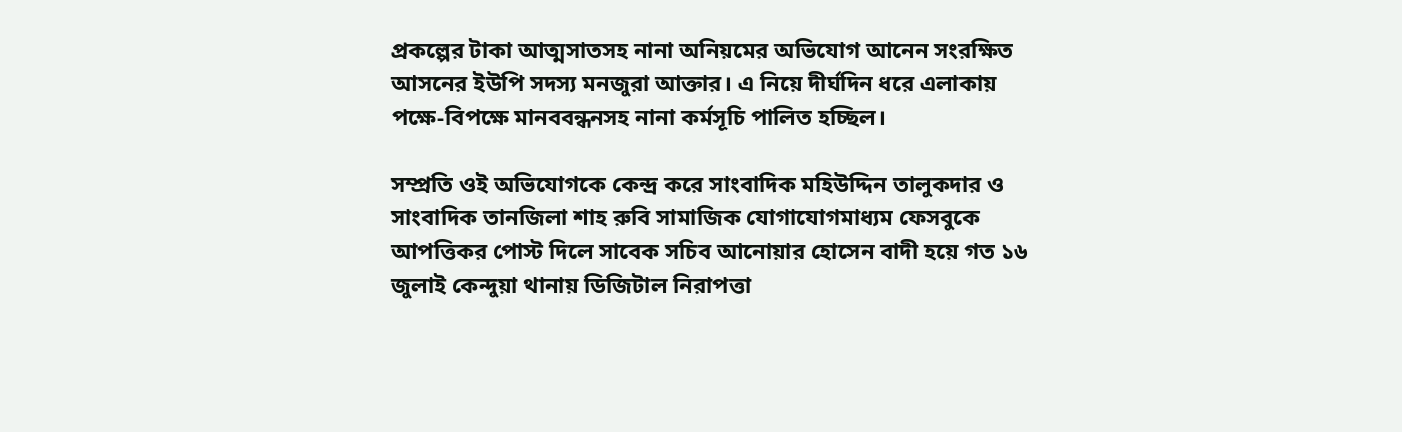প্রকল্পের টাকা আত্মসাতসহ নানা অনিয়মের অভিযোগ আনেন সংরক্ষিত আসনের ইউপি সদস্য মনজুরা আক্তার। এ নিয়ে দীর্ঘদিন ধরে এলাকায় পক্ষে-বিপক্ষে মানববন্ধনসহ নানা কর্মসূচি পালিত হচ্ছিল।

সম্প্রতি ওই অভিযোগকে কেন্দ্র করে সাংবাদিক মহিউদ্দিন তালুকদার ও সাংবাদিক তানজিলা শাহ রুবি সামাজিক যোগাযোগমাধ্যম ফেসবুকে আপত্তিকর পোস্ট দিলে সাবেক সচিব আনোয়ার হোসেন বাদী হয়ে গত ১৬ জুলাই কেন্দুয়া থানায় ডিজিটাল নিরাপত্তা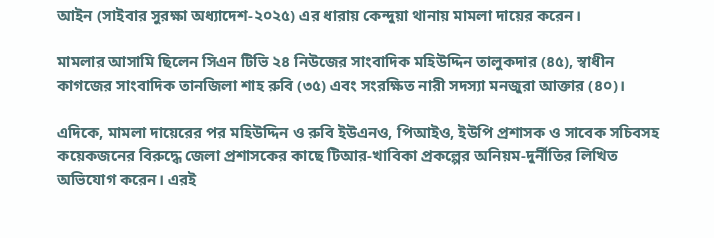আইন (সাইবার সুরক্ষা অধ্যাদেশ-২০২৫) এর ধারায় কেন্দুয়া থানায় মামলা দায়ের করেন।

মামলার আসামি ছিলেন সিএন টিভি ২৪ নিউজের সাংবাদিক মহিউদ্দিন তালুকদার (৪৫), স্বাধীন কাগজের সাংবাদিক তানজিলা শাহ রুবি (৩৫) এবং সংরক্ষিত নারী সদস্যা মনজুরা আক্তার (৪০)।

এদিকে, মামলা দায়েরের পর মহিউদ্দিন ও রুবি ইউএনও, পিআইও, ইউপি প্রশাসক ও সাবেক সচিবসহ কয়েকজনের বিরুদ্ধে জেলা প্রশাসকের কাছে টিআর-খাবিকা প্রকল্পের অনিয়ম-দুর্নীতির লিখিত অভিযোগ করেন। এরই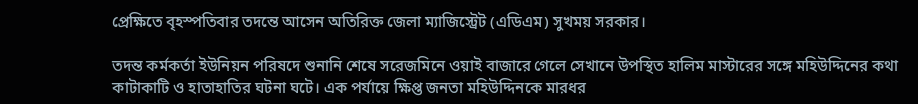প্রেক্ষিতে বৃহস্পতিবার তদন্তে আসেন অতিরিক্ত জেলা ম্যাজিস্ট্রেট (এডিএম) সুখময় সরকার।

তদন্ত কর্মকর্তা ইউনিয়ন পরিষদে শুনানি শেষে সরেজমিনে ওয়াই বাজারে গেলে সেখানে উপস্থিত হালিম মাস্টারের সঙ্গে মহিউদ্দিনের কথা কাটাকাটি ও হাতাহাতির ঘটনা ঘটে। এক পর্যায়ে ক্ষিপ্ত জনতা মহিউদ্দিনকে মারধর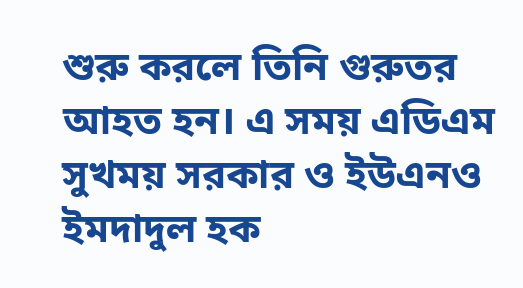শুরু করলে তিনি গুরুতর আহত হন। এ সময় এডিএম সুখময় সরকার ও ইউএনও ইমদাদুল হক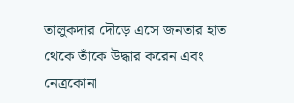তালুকদার দৌড়ে এসে জনতার হাত থেকে তাঁকে উদ্ধার করেন এবং নেত্রকোনা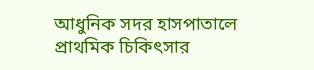আধুনিক সদর হাসপাতালে প্রাথমিক চিকিৎসার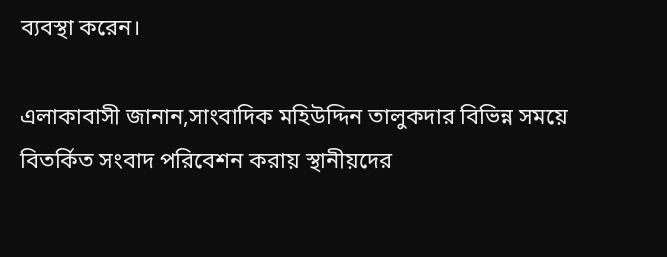ব্যবস্থা করেন।

এলাকাবাসী জানান,সাংবাদিক মহিউদ্দিন তালুকদার বিভিন্ন সময়ে বিতর্কিত সংবাদ পরিবেশন করায় স্থানীয়দের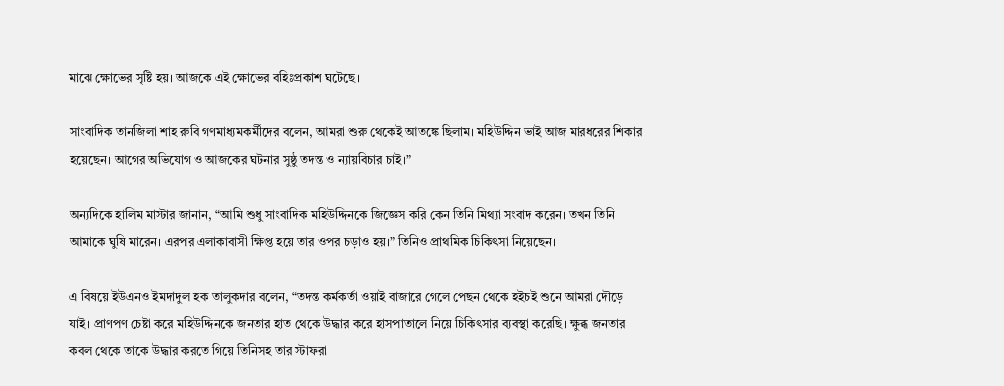মাঝে ক্ষোভের সৃষ্টি হয়। আজকে এই ক্ষোভের বহিঃপ্রকাশ ঘটেছে।

সাংবাদিক তানজিলা শাহ রুবি গণমাধ্যমকর্মীদের বলেন, আমরা শুরু থেকেই আতঙ্কে ছিলাম। মহিউদ্দিন ভাই আজ মারধরের শিকার হয়েছেন। আগের অভিযোগ ও আজকের ঘটনার সুষ্ঠু তদন্ত ও ন্যায়বিচার চাই।”

অন্যদিকে হালিম মাস্টার জানান, “আমি শুধু সাংবাদিক মহিউদ্দিনকে জিজ্ঞেস করি কেন তিনি মিথ্যা সংবাদ করেন। তখন তিনি আমাকে ঘুষি মারেন। এরপর এলাকাবাসী ক্ষিপ্ত হয়ে তার ওপর চড়াও হয়।” তিনিও প্রাথমিক চিকিৎসা নিয়েছেন।

এ বিষয়ে ইউএনও ইমদাদুল হক তালুকদার বলেন, “তদন্ত কর্মকর্তা ওয়াই বাজারে গেলে পেছন থেকে হইচই শুনে আমরা দৌড়ে যাই। প্রাণপণ চেষ্টা করে মহিউদ্দিনকে জনতার হাত থেকে উদ্ধার করে হাসপাতালে নিয়ে চিকিৎসার ব্যবস্থা করেছি। ক্ষুব্ধ জনতার কবল থেকে তাকে উদ্ধার করতে গিয়ে তিনিসহ তার স্টাফরা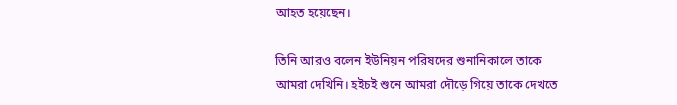আহত হয়েছেন।

তিনি আরও বলেন ইউনিয়ন পরিষদের শুনানিকালে তাকে আমরা দেখিনি। হইচই শুনে আমরা দৌড়ে গিয়ে তাকে দেখতে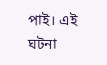পাই। এই ঘটনা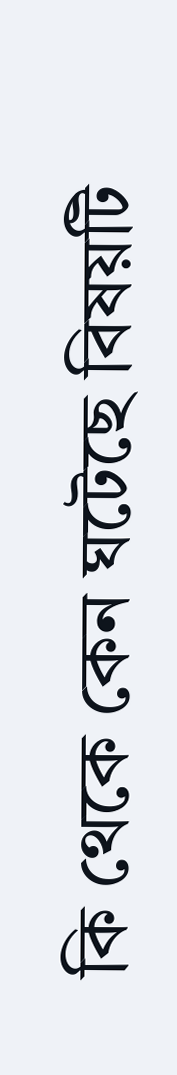কি থেকে কেন ঘটেছে বিষয়টি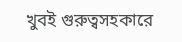খুবই গুরুত্বসহকারে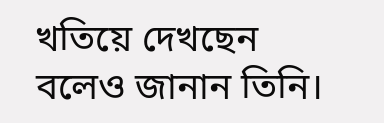খতিয়ে দেখছেন বলেও জানান তিনি।